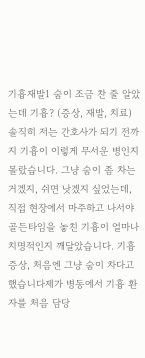기흉재발1 숨이 조금 찬 줄 알았는데 기흉? (증상, 재발, 치료) 솔직히 저는 간호사가 되기 전까지 기흉이 이렇게 무서운 병인지 몰랐습니다. 그냥 숨이 좀 차는 거겠지, 쉬면 낫겠지 싶었는데, 직접 현장에서 마주하고 나서야 골든타임을 놓친 기흉이 얼마나 치명적인지 깨달았습니다. 기흉 증상, 처음엔 그냥 숨이 차다고 했습니다제가 병동에서 기흉 환자를 처음 담당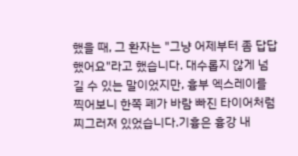했을 때, 그 환자는 "그냥 어제부터 좀 답답했어요"라고 했습니다. 대수롭지 않게 넘길 수 있는 말이었지만, 흉부 엑스레이를 찍어보니 한쪽 폐가 바람 빠진 타이어처럼 찌그러져 있었습니다.기흉은 흉강 내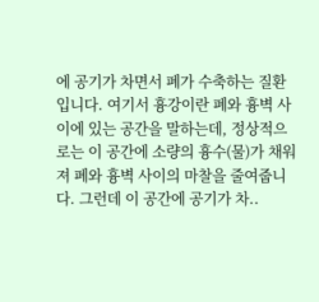에 공기가 차면서 폐가 수축하는 질환입니다. 여기서 흉강이란 폐와 흉벽 사이에 있는 공간을 말하는데, 정상적으로는 이 공간에 소량의 흉수(물)가 채워져 폐와 흉벽 사이의 마찰을 줄여줍니다. 그런데 이 공간에 공기가 차..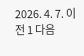2026. 4. 7. 이전 1 다음